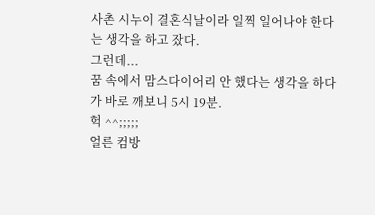사촌 시누이 결혼식날이라 일찍 일어나야 한다는 생각을 하고 잤다.
그런데...
꿈 속에서 맘스다이어리 안 했다는 생각을 하다가 바로 깨보니 5시 19분.
헉 ^^;;;;;
얼른 컴방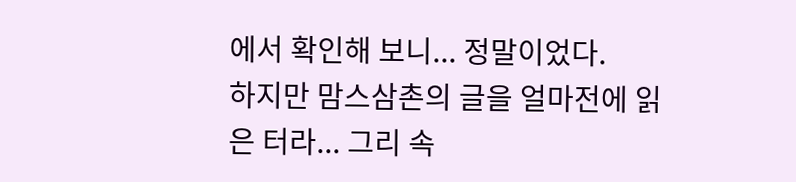에서 확인해 보니... 정말이었다.
하지만 맘스삼촌의 글을 얼마전에 읽은 터라... 그리 속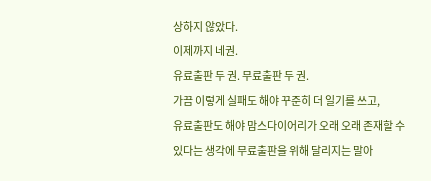상하지 않았다.
이제까지 네권.
유료출판 두 권. 무료출판 두 권.
가끔 이렇게 실패도 해야 꾸준히 더 일기를 쓰고,
유료출판도 해야 맘스다이어리가 오래 오래 존재할 수 있다는 생각에 무료출판을 위해 달리지는 말아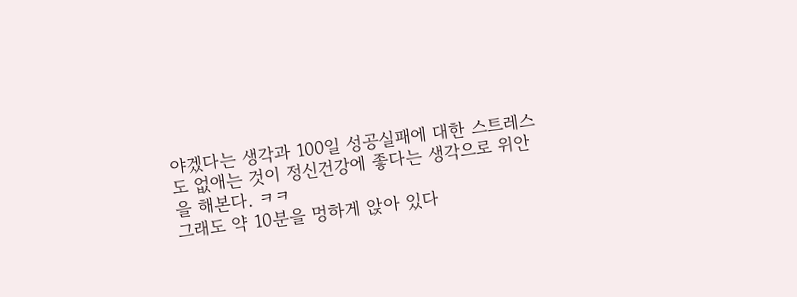야겠다는 생각과 100일 성공실패에 대한 스트레스도 없애는 것이 정신건강에 좋다는 생각으로 위안을 해본다. ㅋㅋ
그래도 약 10분을 멍하게 앉아 있다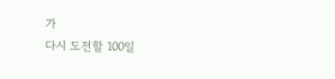가
다시 도전할 100일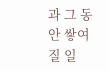과 그 동안 쌓여질 일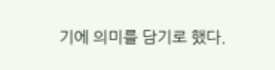기에 의미를 담기로 했다.